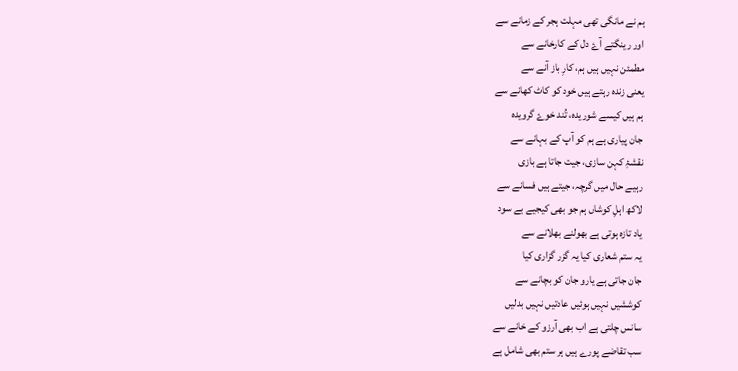ہم نے مانگی تھی مہلت ہجر کے زمانے سے
اور رینگتے آۓ دل کے کارخانے سے
مطمئن نہیں ہیں ہم، کارِ باز آنے سے
یعنی زندہ رہتے ہیں خود کو کاٹ کھانے سے
ہم ہیں کیسے شوریدہ، تُند خوۓ گرویدہ
جان پیاری ہے ہم کو آپ کے بہانے سے
نقشۂِ کہن سازی، جیت جاتا ہے بازی
رہیے حال میں گرچہ، جیتے ہیں فسانے سے
لاکھ اہلِ کوشاں ہم جو بھی کیجیے بے سود
یاد تازہ ہوتی ہے بھولنے بھلانے سے
یہ ستم شعاری کیا یہ گزر گزاری کیا
جان جاتی ہے یارو جان کو بچانے سے
کوششیں نہیں ہوئیں عادتیں نہیں بدلیں
سانس چلتی ہے اب بھی آرزو کے خانے سے
سب تقاضے پورے ہیں ہر ستم بھی شامل ہے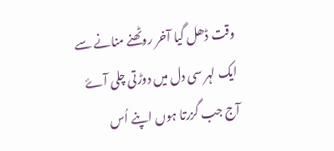وقت ڈھل گیا آخر روٹھنے منانے سے
ایک لہر سی دل میں دوڑتی چلی آۓ
آج جب گزرتا ہوں اپنے اُس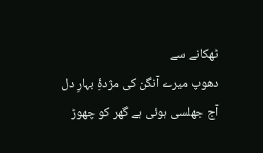ٹھکانے سے
دھوپ میرے آنگن کی مژدۂِ بہارِ دل
آج جھلسی ہوئی ہے گھر کو چھوڑ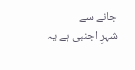جانے سے
شہرِ اجنبی ہے یہ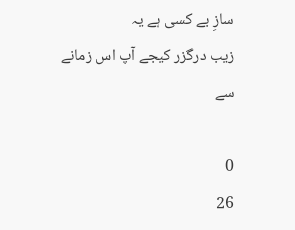سازِ بے کسی ہے یہ
زیب درگزر کیجے آپ اس زمانے سے

0
26